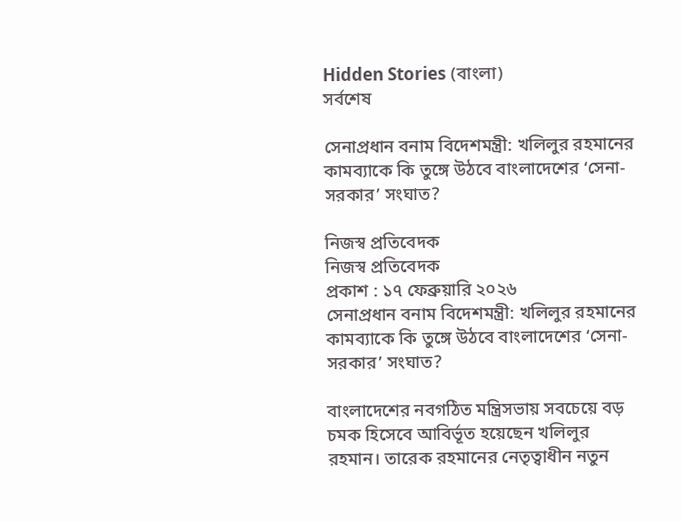Hidden Stories (বাংলা)
সর্বশেষ

সেনাপ্রধান বনাম বিদেশমন্ত্রী: খলিলুর রহমানের কামব্যাকে কি তুঙ্গে উঠবে বাংলাদেশের ‘সেনা-সরকার’ সংঘাত?

নিজস্ব প্রতিবেদক
নিজস্ব প্রতিবেদক
প্রকাশ : ১৭ ফেব্রুয়ারি ২০২৬
সেনাপ্রধান বনাম বিদেশমন্ত্রী: খলিলুর রহমানের কামব্যাকে কি তুঙ্গে উঠবে বাংলাদেশের ‘সেনা-সরকার’ সংঘাত?

বাংলাদেশের নবগঠিত মন্ত্রিসভায় সবচেয়ে বড় চমক হিসেবে আবির্ভূত হয়েছেন খলিলুর রহমান। তারেক রহমানের নেতৃত্বাধীন নতুন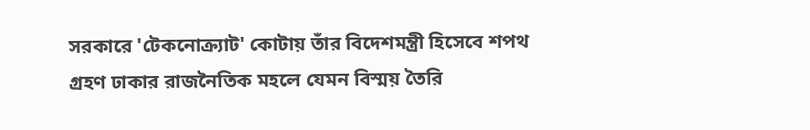সরকারে 'টেকনোক্র্যাট' কোটায় তাঁর বিদেশমন্ত্রী হিসেবে শপথ গ্রহণ ঢাকার রাজনৈতিক মহলে যেমন বিস্ময় তৈরি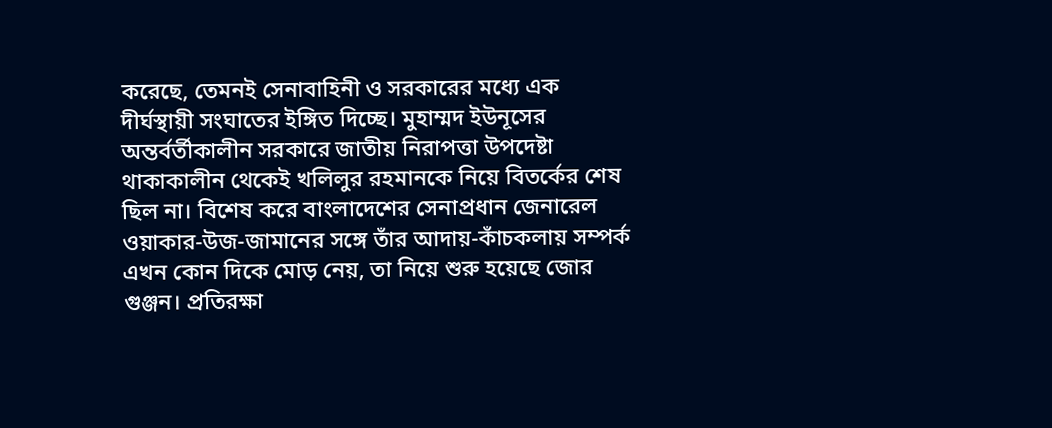করেছে, তেমনই সেনাবাহিনী ও সরকারের মধ্যে এক দীর্ঘস্থায়ী সংঘাতের ইঙ্গিত দিচ্ছে। মুহাম্মদ ইউনূসের অন্তর্বর্তীকালীন সরকারে জাতীয় নিরাপত্তা উপদেষ্টা থাকাকালীন থেকেই খলিলুর রহমানকে নিয়ে বিতর্কের শেষ ছিল না। বিশেষ করে বাংলাদেশের সেনাপ্রধান জেনারেল ওয়াকার-উজ-জামানের সঙ্গে তাঁর আদায়-কাঁচকলায় সম্পর্ক এখন কোন দিকে মোড় নেয়, তা নিয়ে শুরু হয়েছে জোর গুঞ্জন। প্রতিরক্ষা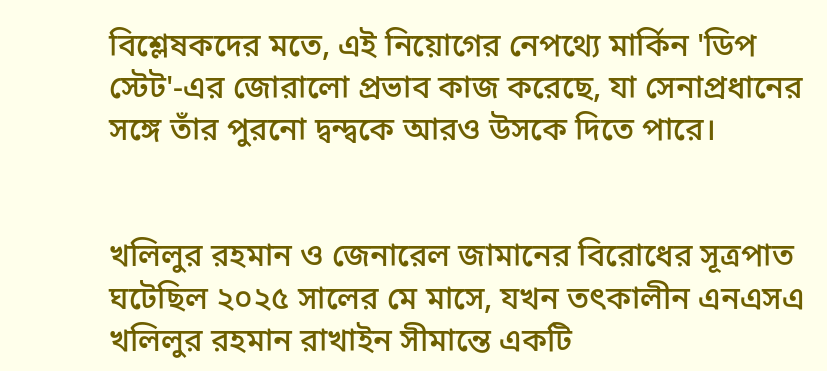বিশ্লেষকদের মতে, এই নিয়োগের নেপথ্যে মার্কিন 'ডিপ স্টেট'-এর জোরালো প্রভাব কাজ করেছে, যা সেনাপ্রধানের সঙ্গে তাঁর পুরনো দ্বন্দ্বকে আরও উসকে দিতে পারে।


খলিলুর রহমান ও জেনারেল জামানের বিরোধের সূত্রপাত ঘটেছিল ২০২৫ সালের মে মাসে, যখন তৎকালীন এনএসএ খলিলুর রহমান রাখাইন সীমান্তে একটি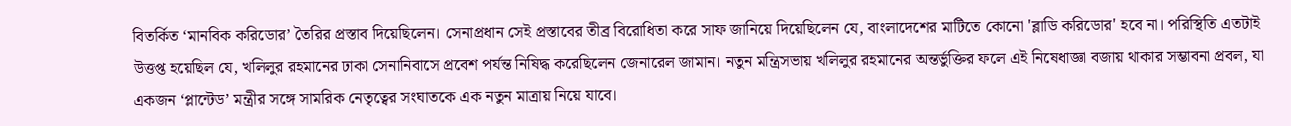বিতর্কিত ‘মানবিক করিডোর’ তৈরির প্রস্তাব দিয়েছিলেন। সেনাপ্রধান সেই প্রস্তাবের তীব্র বিরোধিতা করে সাফ জানিয়ে দিয়েছিলেন যে, বাংলাদেশের মাটিতে কোনো 'ব্লাডি করিডোর' হবে না। পরিস্থিতি এতটাই উত্তপ্ত হয়েছিল যে, খলিলুর রহমানের ঢাকা সেনানিবাসে প্রবেশ পর্যন্ত নিষিদ্ধ করেছিলেন জেনারেল জামান। নতুন মন্ত্রিসভায় খলিলুর রহমানের অন্তর্ভুক্তির ফলে এই নিষেধাজ্ঞা বজায় থাকার সম্ভাবনা প্রবল, যা একজন ‘প্লান্টেড’ মন্ত্রীর সঙ্গে সামরিক নেতৃত্বের সংঘাতকে এক নতুন মাত্রায় নিয়ে যাবে।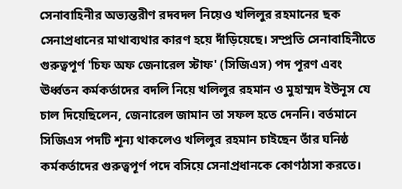সেনাবাহিনীর অভ্যন্তরীণ রদবদল নিয়েও খলিলুর রহমানের ছক সেনাপ্রধানের মাথাব্যথার কারণ হয়ে দাঁড়িয়েছে। সম্প্রতি সেনাবাহিনীতে গুরুত্বপূর্ণ 'চিফ অফ জেনারেল স্টাফ' (সিজিএস) পদ পূরণ এবং ঊর্ধ্বতন কর্মকর্তাদের বদলি নিয়ে খলিলুর রহমান ও মুহাম্মদ ইউনূস যে চাল দিয়েছিলেন, জেনারেল জামান তা সফল হতে দেননি। বর্তমানে সিজিএস পদটি শূন্য থাকলেও খলিলুর রহমান চাইছেন তাঁর ঘনিষ্ঠ কর্মকর্তাদের গুরুত্বপূর্ণ পদে বসিয়ে সেনাপ্রধানকে কোণঠাসা করতে।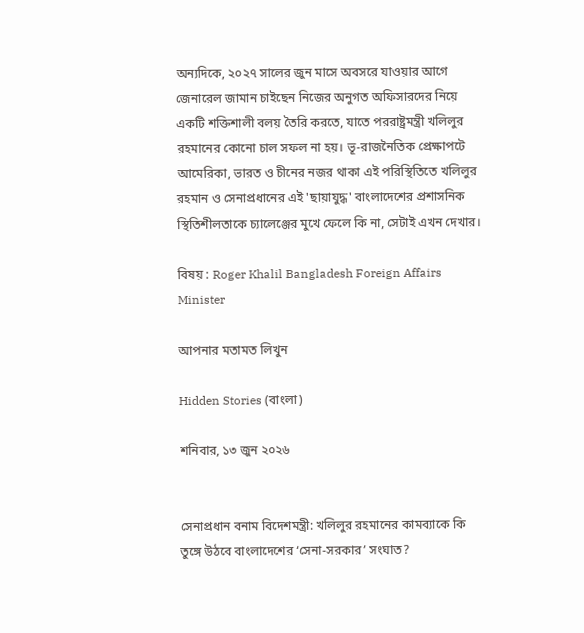অন্যদিকে, ২০২৭ সালের জুন মাসে অবসরে যাওয়ার আগে জেনারেল জামান চাইছেন নিজের অনুগত অফিসারদের নিয়ে একটি শক্তিশালী বলয় তৈরি করতে, যাতে পররাষ্ট্রমন্ত্রী খলিলুর রহমানের কোনো চাল সফল না হয়। ভূ-রাজনৈতিক প্রেক্ষাপটে আমেরিকা, ভারত ও চীনের নজর থাকা এই পরিস্থিতিতে খলিলুর রহমান ও সেনাপ্রধানের এই 'ছায়াযুদ্ধ' বাংলাদেশের প্রশাসনিক স্থিতিশীলতাকে চ্যালেঞ্জের মুখে ফেলে কি না, সেটাই এখন দেখার।

বিষয় : Roger Khalil Bangladesh Foreign Affairs Minister

আপনার মতামত লিখুন

Hidden Stories (বাংলা)

শনিবার, ১৩ জুন ২০২৬


সেনাপ্রধান বনাম বিদেশমন্ত্রী: খলিলুর রহমানের কামব্যাকে কি তুঙ্গে উঠবে বাংলাদেশের ‘সেনা-সরকার’ সংঘাত?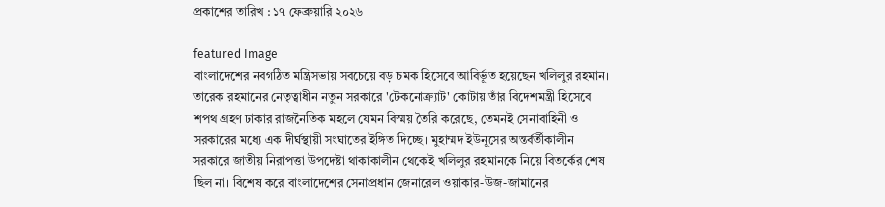প্রকাশের তারিখ : ১৭ ফেব্রুয়ারি ২০২৬

featured Image
বাংলাদেশের নবগঠিত মন্ত্রিসভায় সবচেয়ে বড় চমক হিসেবে আবির্ভূত হয়েছেন খলিলুর রহমান। তারেক রহমানের নেতৃত্বাধীন নতুন সরকারে 'টেকনোক্র্যাট' কোটায় তাঁর বিদেশমন্ত্রী হিসেবে শপথ গ্রহণ ঢাকার রাজনৈতিক মহলে যেমন বিস্ময় তৈরি করেছে, তেমনই সেনাবাহিনী ও সরকারের মধ্যে এক দীর্ঘস্থায়ী সংঘাতের ইঙ্গিত দিচ্ছে। মুহাম্মদ ইউনূসের অন্তর্বর্তীকালীন সরকারে জাতীয় নিরাপত্তা উপদেষ্টা থাকাকালীন থেকেই খলিলুর রহমানকে নিয়ে বিতর্কের শেষ ছিল না। বিশেষ করে বাংলাদেশের সেনাপ্রধান জেনারেল ওয়াকার-উজ-জামানের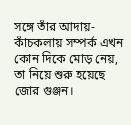সঙ্গে তাঁর আদায়-কাঁচকলায় সম্পর্ক এখন কোন দিকে মোড় নেয়, তা নিয়ে শুরু হয়েছে জোর গুঞ্জন।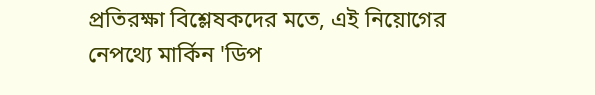প্রতিরক্ষা বিশ্লেষকদের মতে, এই নিয়োগের নেপথ্যে মার্কিন 'ডিপ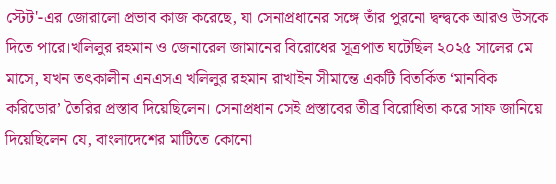স্টেট'-এর জোরালো প্রভাব কাজ করেছে, যা সেনাপ্রধানের সঙ্গে তাঁর পুরনো দ্বন্দ্বকে আরও উসকে দিতে পারে।খলিলুর রহমান ও জেনারেল জামানের বিরোধের সূত্রপাত ঘটেছিল ২০২৫ সালের মে মাসে, যখন তৎকালীন এনএসএ খলিলুর রহমান রাখাইন সীমান্তে একটি বিতর্কিত ‘মানবিক করিডোর’ তৈরির প্রস্তাব দিয়েছিলেন। সেনাপ্রধান সেই প্রস্তাবের তীব্র বিরোধিতা করে সাফ জানিয়ে দিয়েছিলেন যে, বাংলাদেশের মাটিতে কোনো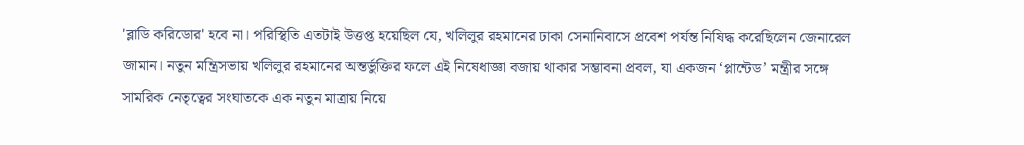'ব্লাডি করিডোর' হবে না। পরিস্থিতি এতটাই উত্তপ্ত হয়েছিল যে, খলিলুর রহমানের ঢাকা সেনানিবাসে প্রবেশ পর্যন্ত নিষিদ্ধ করেছিলেন জেনারেল জামান। নতুন মন্ত্রিসভায় খলিলুর রহমানের অন্তর্ভুক্তির ফলে এই নিষেধাজ্ঞা বজায় থাকার সম্ভাবনা প্রবল, যা একজন ‘প্লান্টেড’ মন্ত্রীর সঙ্গে সামরিক নেতৃত্বের সংঘাতকে এক নতুন মাত্রায় নিয়ে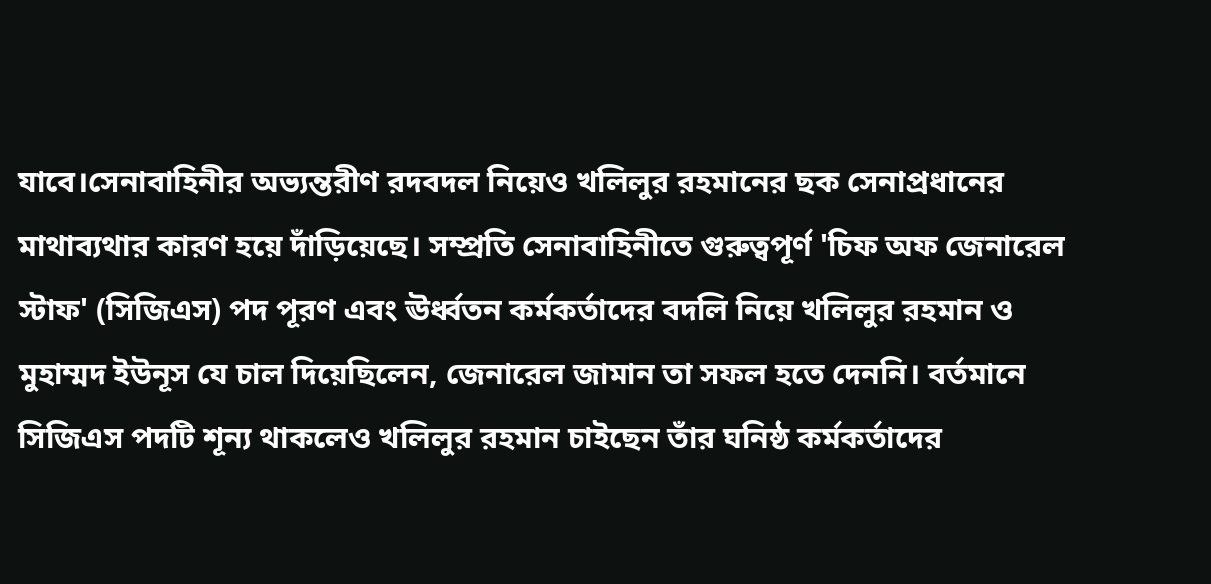যাবে।সেনাবাহিনীর অভ্যন্তরীণ রদবদল নিয়েও খলিলুর রহমানের ছক সেনাপ্রধানের মাথাব্যথার কারণ হয়ে দাঁড়িয়েছে। সম্প্রতি সেনাবাহিনীতে গুরুত্বপূর্ণ 'চিফ অফ জেনারেল স্টাফ' (সিজিএস) পদ পূরণ এবং ঊর্ধ্বতন কর্মকর্তাদের বদলি নিয়ে খলিলুর রহমান ও মুহাম্মদ ইউনূস যে চাল দিয়েছিলেন, জেনারেল জামান তা সফল হতে দেননি। বর্তমানে সিজিএস পদটি শূন্য থাকলেও খলিলুর রহমান চাইছেন তাঁর ঘনিষ্ঠ কর্মকর্তাদের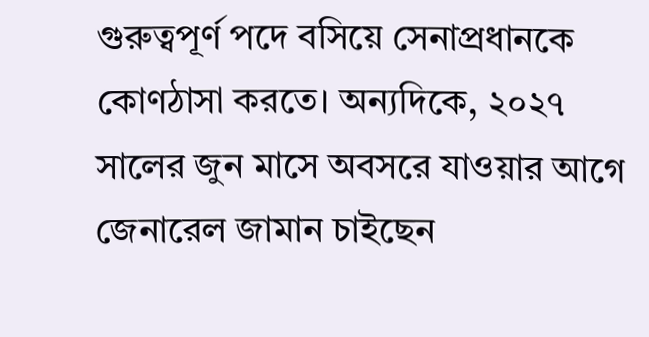গুরুত্বপূর্ণ পদে বসিয়ে সেনাপ্রধানকে কোণঠাসা করতে। অন্যদিকে, ২০২৭ সালের জুন মাসে অবসরে যাওয়ার আগে জেনারেল জামান চাইছেন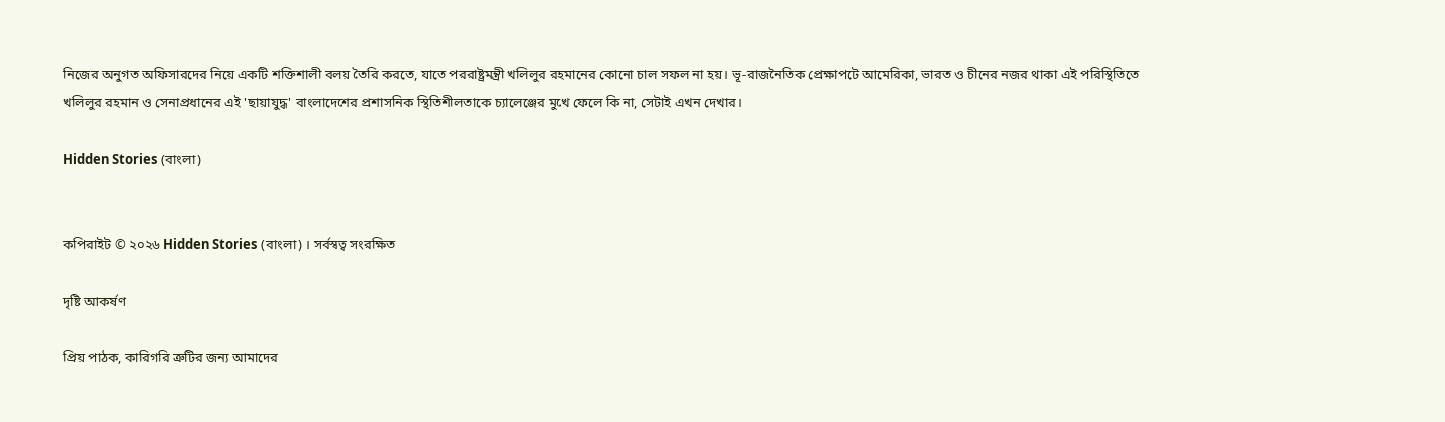নিজের অনুগত অফিসারদের নিয়ে একটি শক্তিশালী বলয় তৈরি করতে, যাতে পররাষ্ট্রমন্ত্রী খলিলুর রহমানের কোনো চাল সফল না হয়। ভূ-রাজনৈতিক প্রেক্ষাপটে আমেরিকা, ভারত ও চীনের নজর থাকা এই পরিস্থিতিতে খলিলুর রহমান ও সেনাপ্রধানের এই 'ছায়াযুদ্ধ' বাংলাদেশের প্রশাসনিক স্থিতিশীলতাকে চ্যালেঞ্জের মুখে ফেলে কি না, সেটাই এখন দেখার।

Hidden Stories (বাংলা)


কপিরাইট © ২০২৬ Hidden Stories (বাংলা) । সর্বস্বত্ব সংরক্ষিত

দৃষ্টি আকর্ষণ

প্রিয় পাঠক, কারিগরি ত্রুটির জন্য আমাদের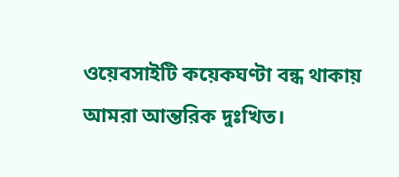ওয়েবসাইটি কয়েকঘণ্টা বন্ধ থাকায় আমরা আন্তরিক দুঃখিত।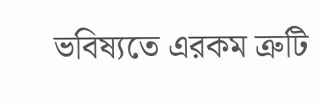ভবিষ্যতে এরকম ত্রুটি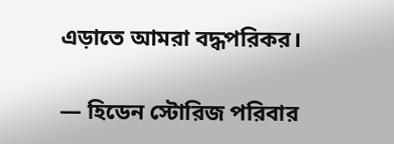এড়াতে আমরা বদ্ধপরিকর।

— হিডেন স্টোরিজ পরিবার